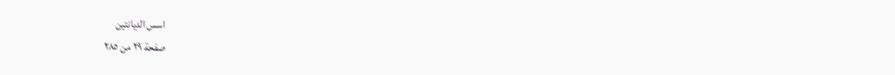اسس الدیانتین
صفحة ٢٩ من ٢٨٥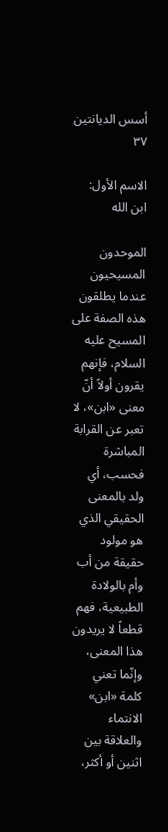أسس الديانتين ٣٧

الاسم الأول: ابن الله

الموحدون المسيحيون عندما يطلقون هذه الصفة على المسيح عليه السلام، فإنهم يقرون أولاً أنّ معنى «ابن»، لا تعبر عن القرابة المباشرة فحسب، أي ولد بالمعنى الحقيقي الذي هو مولود حقيقة من أب وأم بالولادة الطبيعية، فهم قطعاً لا يريدون هذا المعنى، وإنّما تعني كلمة «ابن» الانتماء والعلاقة بين اثنين أو أكثر،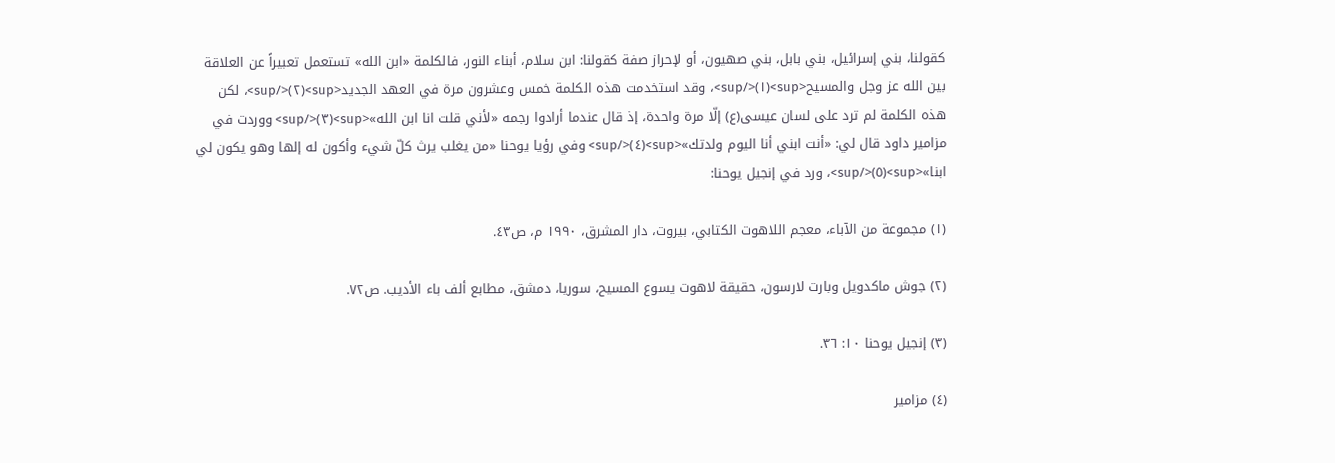كقولنا، بني إسرائيل، بني بابل، بني صهيون، أو لإحراز صفة كقولنا: ابن سلام، أبناء النور، فالكلمة «ابن الله» تستعمل تعبيراً عن العلاقة بين الله عز وجل والمسيح<sup>(١)</sup>، وقد استخدمت هذه الكلمة خمس وعشرون مرة في العهد الجديد<sup>(٢)</sup>، لكن هذه الكلمة لم ترد على لسان عيسى(ع) إلّا مرة واحدة، إذ قال عندما أرادوا رجمه «لأني قلت انا ابن الله»<sup>(٣)</sup> ووردت في مزامير داود قال لي: «أنت ابني أنا اليوم ولدتك»<sup>(٤)</sup> وفي رؤيا يوحنا «من يغلب يرث كلّ شيء وأكون له إلها وهو يكون لي ابنا»<sup>(٥)</sup>، ورد في إنجيل يوحنا:

(١) مجموعة من الآباء، معجم اللاهوت الكتابي، بيروت، دار المشرق، ١٩٩٠ م، ص٤٣.

(٢) جوش ماكدويل وبارت لارسون، حقيقة لاهوت يسوع المسيح، سوريا، دمشق، مطابع ألف باء الأديب. ص٧٢.

(٣) إنجيل يوحنا ١٠: ٣٦.

(٤) مزامير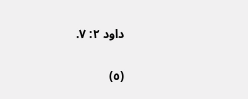داود ٢: ٧.

(٥)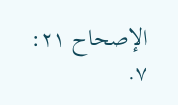الإصحاح ٢١: ٧.